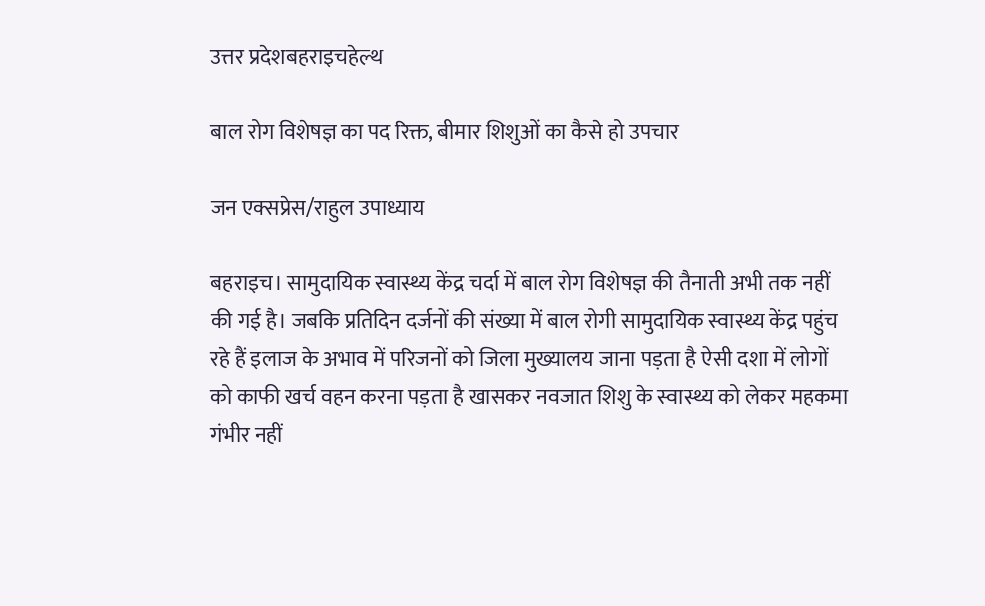उत्तर प्रदेशबहराइचहेल्थ

बाल रोग विशेषज्ञ का पद रिक्त, बीमार शिशुओं का कैसे हो उपचार

जन एक्सप्रेस/राहुल उपाध्याय

बहराइच। सामुदायिक स्वास्थ्य केंद्र चर्दा में बाल रोग विशेषज्ञ की तैनाती अभी तक नहीं की गई है। जबकि प्रतिदिन दर्जनों की संख्या में बाल रोगी सामुदायिक स्वास्थ्य केंद्र पहुंच रहे हैं इलाज के अभाव में परिजनों को जिला मुख्यालय जाना पड़ता है ऐसी दशा में लोगों को काफी खर्च वहन करना पड़ता है खासकर नवजात शिशु के स्वास्थ्य को लेकर महकमा गंभीर नहीं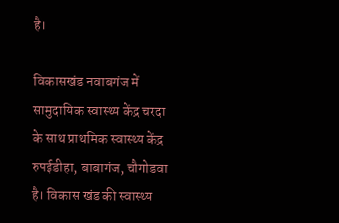है।

विकासखंड नवाबगंज में सामुदायिक स्वास्थ्य केंद्र चरदा के साथ प्राथमिक स्वास्थ्य केंद्र रुपईडीहा, बाबागंज, चौगोडवा है। विकास खंड की स्वास्थ्य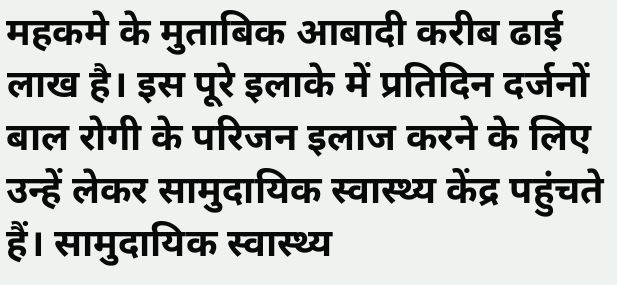महकमे के मुताबिक आबादी करीब ढाई लाख है। इस पूरे इलाके में प्रतिदिन दर्जनों बाल रोगी के परिजन इलाज करने के लिए उन्हें लेकर सामुदायिक स्वास्थ्य केंद्र पहुंचते हैं। सामुदायिक स्वास्थ्य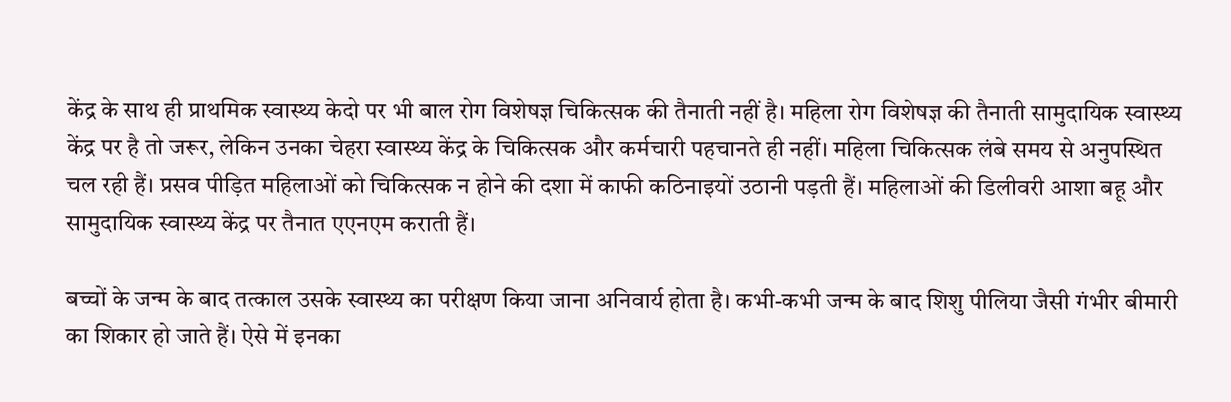केंद्र के साथ ही प्राथमिक स्वास्थ्य केदो पर भी बाल रोग विशेषज्ञ चिकित्सक की तैनाती नहीं है। महिला रोग विशेषज्ञ की तैनाती सामुदायिक स्वास्थ्य केंद्र पर है तो जरूर, लेकिन उनका चेहरा स्वास्थ्य केंद्र के चिकित्सक और कर्मचारी पहचानते ही नहीं। महिला चिकित्सक लंबे समय से अनुपस्थित चल रही हैं। प्रसव पीड़ित महिलाओं को चिकित्सक न होने की दशा में काफी कठिनाइयों उठानी पड़ती हैं। महिलाओं की डिलीवरी आशा बहू और सामुदायिक स्वास्थ्य केंद्र पर तैनात एएनएम कराती हैं।

बच्चों के जन्म के बाद तत्काल उसके स्वास्थ्य का परीक्षण किया जाना अनिवार्य होता है। कभी-कभी जन्म के बाद शिशु पीलिया जैसी गंभीर बीमारी का शिकार हो जाते हैं। ऐसे में इनका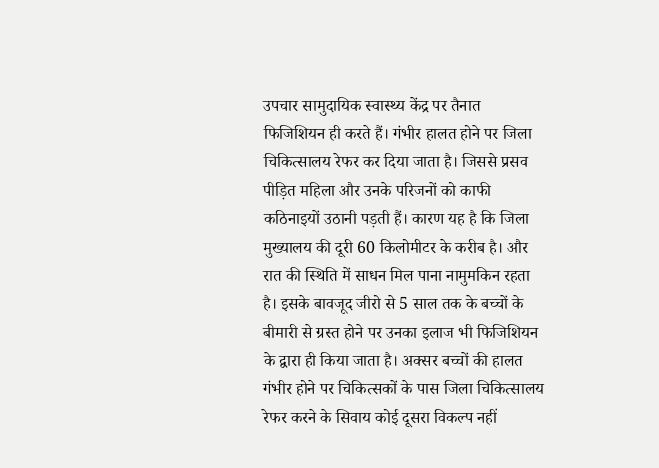उपचार सामुदायिक स्वास्थ्य केंद्र पर तैनात फिजिशियन ही करते हैं। गंभीर हालत होने पर जिला चिकित्सालय रेफर कर दिया जाता है। जिससे प्रसव पीड़ित महिला और उनके परिजनों को काफी कठिनाइयों उठानी पड़ती हैं। कारण यह है कि जिला मुख्यालय की दूरी 60 किलोमीटर के करीब है। और रात की स्थिति में साधन मिल पाना नामुमकिन रहता है। इसके बावजूद जीरो से 5 साल तक के बच्चों के बीमारी से ग्रस्त होने पर उनका इलाज भी फिजिशियन के द्वारा ही किया जाता है। अक्सर बच्चों की हालत गंभीर होने पर चिकित्सकों के पास जिला चिकित्सालय रेफर करने के सिवाय कोई दूसरा विकल्प नहीं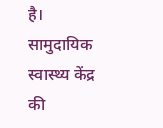है। सामुदायिक स्वास्थ्य केंद्र की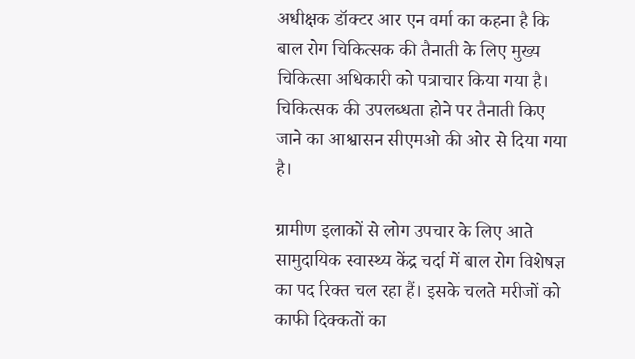अधीक्षक डॉक्टर आर एन वर्मा का कहना है कि बाल रोग चिकित्सक की तैनाती के लिए मुख्य चिकित्सा अधिकारी को पत्राचार किया गया है। चिकित्सक की उपलब्धता होने पर तैनाती किए जाने का आश्वासन सीएमओ की ओर से दिया गया है।

ग्रामीण इलाकों से लोग उपचार के लिए आते सामुदायिक स्वास्थ्य केंद्र चर्दा में बाल रोग विशेषज्ञ का पद रिक्त चल रहा हैं। इसके चलते मरीजों को काफी दिक्कतों का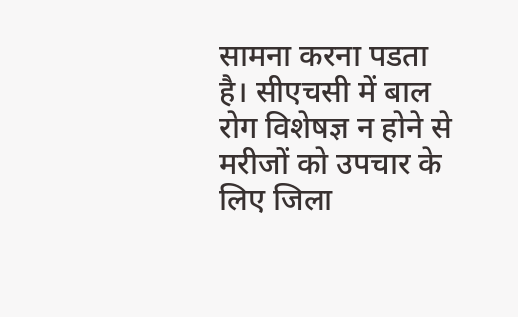सामना करना पडता है। सीएचसी में बाल रोग विशेषज्ञ न होने से मरीजों को उपचार के लिए जिला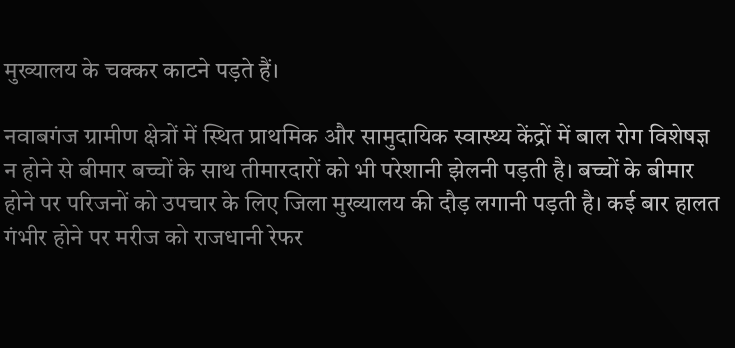मुख्यालय के चक्कर काटने पड़ते हैं।

नवाबगंज ग्रामीण क्षेत्रों में स्थित प्राथमिक और सामुदायिक स्वास्थ्य केंद्रों में बाल रोग विशेषज्ञ न होने से बीमार बच्चों के साथ तीमारदारों को भी परेशानी झेलनी पड़ती है। बच्चों के बीमार होने पर परिजनों को उपचार के लिए जिला मुख्यालय की दौड़ लगानी पड़ती है। कई बार हालत गंभीर होने पर मरीज को राजधानी रेफर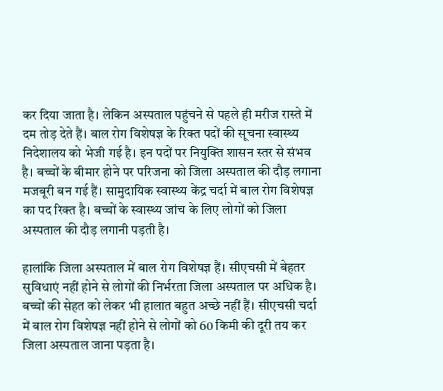कर दिया जाता है। लेकिन अस्पताल पहुंचने से पहले ही मरीज रास्ते में दम तोड़ देते हैं। बाल रोग विशेषज्ञ के रिक्त पदों की सूचना स्वास्थ्य निदेशालय को भेजी गई है। इन पदों पर नियुक्ति शासन स्तर से संभव है। बच्चों के बीमार होने पर परिजना को जिला अस्पताल की दौड़ लगाना मजबूरी बन गई हैं। सामुदायिक स्वास्थ्य केंद्र चर्दा में बाल रोग विशेषज्ञ का पद रिक्त है। बच्चों के स्वास्थ्य जांच के लिए लोगों को जिला अस्पताल की दौड़ लगानी पड़ती है।

हालांकि जिला अस्पताल में बाल रोग विशेषज्ञ हैं। सीएचसी में बेहतर सुविधाएं नहीं होने से लोगों की निर्भरता जिला अस्पताल पर अधिक है। बच्चों की सेहत को लेकर भी हालात बहुत अच्छे नहीं हैं। सीएचसी चर्दा में बाल रोग विशेषज्ञ नहीं होने से लोगों को 60 किमी की दूरी तय कर जिला अस्पताल जाना पड़ता है।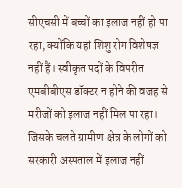सीएचसी में बच्चों का इलाज नहीं हो पा रहा, क्योंकि यहां शिशु रोग विशेषज्ञ नहीं हैं। स्वीकृत पदों के विपरीत एमबीबीएस डॉक्टर न होने की वजह से मरीजों को इलाज नहीं मिल पा रहा। जिसके चलते ग्रामीण क्षेत्र के लोगों को सरकारी अस्पताल में इलाज नहीं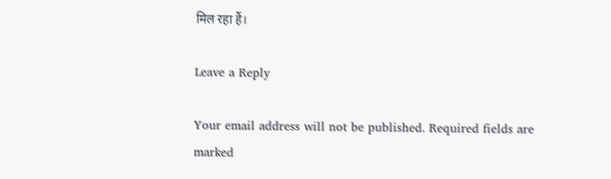मिल रहा हैं।

Leave a Reply

Your email address will not be published. Required fields are marked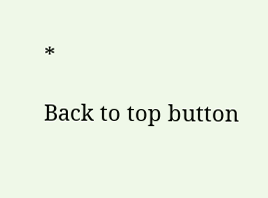*

Back to top button